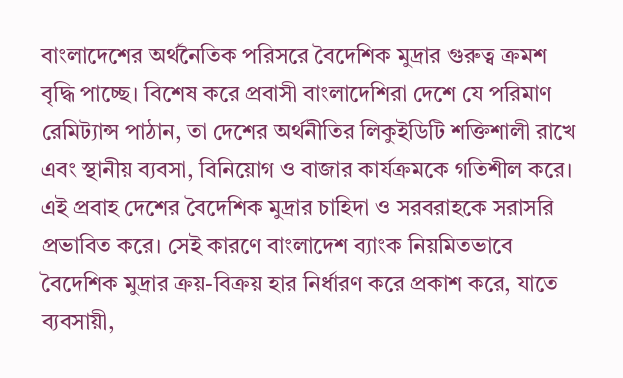বাংলাদেশের অর্থনৈতিক পরিসরে বৈদেশিক মুদ্রার গুরুত্ব ক্রমশ বৃদ্ধি পাচ্ছে। বিশেষ করে প্রবাসী বাংলাদেশিরা দেশে যে পরিমাণ রেমিট্যান্স পাঠান, তা দেশের অর্থনীতির লিকুইডিটি শক্তিশালী রাখে এবং স্থানীয় ব্যবসা, বিনিয়োগ ও বাজার কার্যক্রমকে গতিশীল করে। এই প্রবাহ দেশের বৈদেশিক মুদ্রার চাহিদা ও সরবরাহকে সরাসরি প্রভাবিত করে। সেই কারণে বাংলাদেশ ব্যাংক নিয়মিতভাবে বৈদেশিক মুদ্রার ক্রয়-বিক্রয় হার নির্ধারণ করে প্রকাশ করে, যাতে ব্যবসায়ী,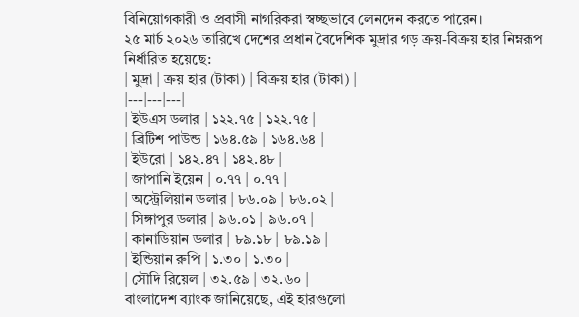বিনিয়োগকারী ও প্রবাসী নাগরিকরা স্বচ্ছভাবে লেনদেন করতে পারেন।
২৫ মার্চ ২০২৬ তারিখে দেশের প্রধান বৈদেশিক মুদ্রার গড় ক্রয়-বিক্রয় হার নিম্নরূপ নির্ধারিত হয়েছে:
| মুদ্রা | ক্রয় হার (টাকা) | বিক্রয় হার (টাকা) |
|---|---|---|
| ইউএস ডলার | ১২২.৭৫ | ১২২.৭৫ |
| ব্রিটিশ পাউন্ড | ১৬৪.৫৯ | ১৬৪.৬৪ |
| ইউরো | ১৪২.৪৭ | ১৪২.৪৮ |
| জাপানি ইয়েন | ০.৭৭ | ০.৭৭ |
| অস্ট্রেলিয়ান ডলার | ৮৬.০৯ | ৮৬.০২ |
| সিঙ্গাপুর ডলার | ৯৬.০১ | ৯৬.০৭ |
| কানাডিয়ান ডলার | ৮৯.১৮ | ৮৯.১৯ |
| ইন্ডিয়ান রুপি | ১.৩০ | ১.৩০ |
| সৌদি রিয়েল | ৩২.৫৯ | ৩২.৬০ |
বাংলাদেশ ব্যাংক জানিয়েছে, এই হারগুলো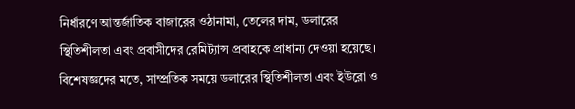নির্ধারণে আন্তর্জাতিক বাজারের ওঠানামা, তেলের দাম, ডলারের স্থিতিশীলতা এবং প্রবাসীদের রেমিট্যান্স প্রবাহকে প্রাধান্য দেওয়া হয়েছে। বিশেষজ্ঞদের মতে, সাম্প্রতিক সময়ে ডলারের স্থিতিশীলতা এবং ইউরো ও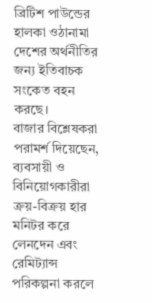ব্রিটিশ পাউন্ডের হালকা ওঠানামা দেশের অর্থনীতির জন্য ইতিবাচক সংকেত বহন করছে।
বাজার বিশ্লেষকরা পরামর্শ দিয়েছেন, ব্যবসায়ী ও বিনিয়োগকারীরা ক্রয়-বিক্রয় হার মনিটর করে লেনদেন এবং রেমিট্যান্স পরিকল্পনা করলে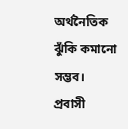অর্থনৈতিক ঝুঁকি কমানো সম্ভব। প্রবাসী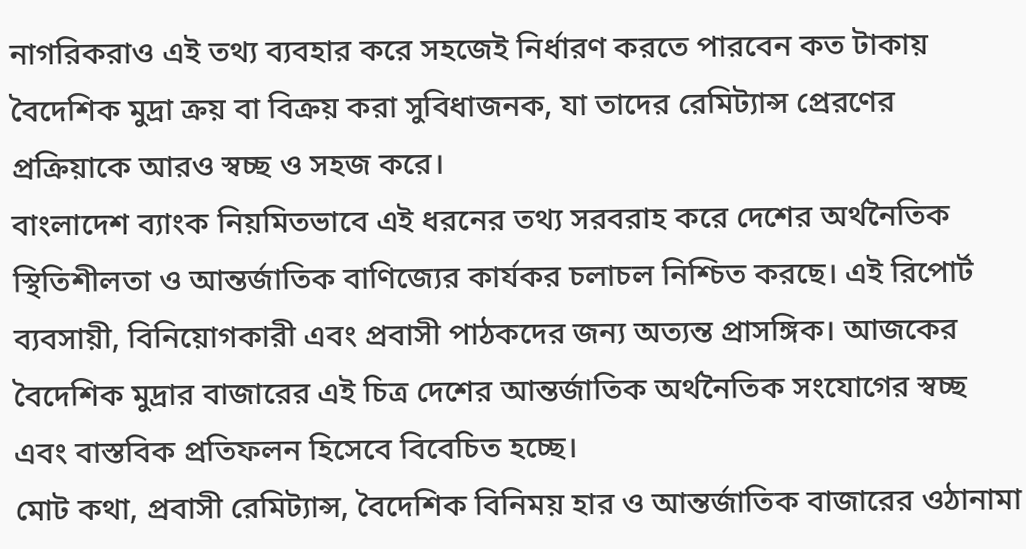নাগরিকরাও এই তথ্য ব্যবহার করে সহজেই নির্ধারণ করতে পারবেন কত টাকায় বৈদেশিক মুদ্রা ক্রয় বা বিক্রয় করা সুবিধাজনক, যা তাদের রেমিট্যান্স প্রেরণের প্রক্রিয়াকে আরও স্বচ্ছ ও সহজ করে।
বাংলাদেশ ব্যাংক নিয়মিতভাবে এই ধরনের তথ্য সরবরাহ করে দেশের অর্থনৈতিক স্থিতিশীলতা ও আন্তর্জাতিক বাণিজ্যের কার্যকর চলাচল নিশ্চিত করছে। এই রিপোর্ট ব্যবসায়ী, বিনিয়োগকারী এবং প্রবাসী পাঠকদের জন্য অত্যন্ত প্রাসঙ্গিক। আজকের বৈদেশিক মুদ্রার বাজারের এই চিত্র দেশের আন্তর্জাতিক অর্থনৈতিক সংযোগের স্বচ্ছ এবং বাস্তবিক প্রতিফলন হিসেবে বিবেচিত হচ্ছে।
মোট কথা, প্রবাসী রেমিট্যান্স, বৈদেশিক বিনিময় হার ও আন্তর্জাতিক বাজারের ওঠানামা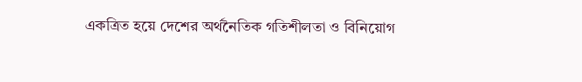একত্রিত হয়ে দেশের অর্থনৈতিক গতিশীলতা ও বিনিয়োগ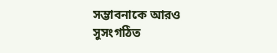সম্ভাবনাকে আরও সুসংগঠিত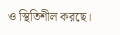ও স্থিতিশীল করছে।